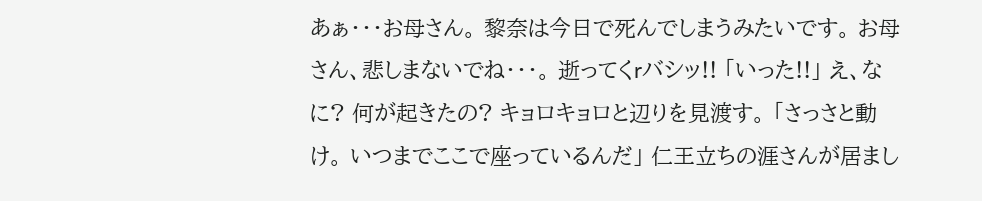あぁ・・・お母さん。 黎奈は今日で死んでしまうみたいです。 お母さん、悲しまないでね・・・。 逝ってくrバシッ!! 「いった!!」 え、なに? 何が起きたの? キョロキョロと辺りを見渡す。 「さっさと動け。 いつまでここで座っているんだ」 仁王立ちの涯さんが居まし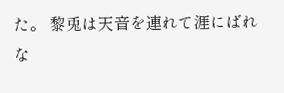た。 黎兎は天音を連れて涯にばれな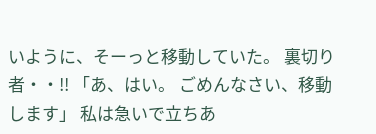いように、そーっと移動していた。 裏切り者・・!! 「あ、はい。 ごめんなさい、移動します」 私は急いで立ちあ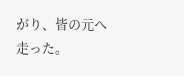がり、皆の元へ走った。